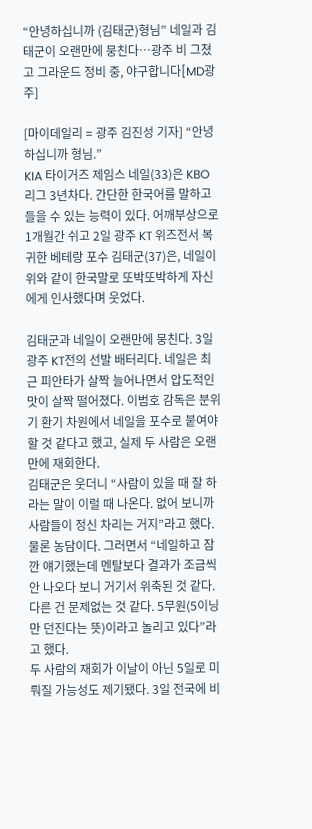“안녕하십니까 (김태군)형님” 네일과 김태군이 오랜만에 뭉친다…광주 비 그쳤고 그라운드 정비 중, 야구합니다[MD광주]

[마이데일리 = 광주 김진성 기자] “안녕하십니까 형님.”
KIA 타이거즈 제임스 네일(33)은 KBO리그 3년차다. 간단한 한국어를 말하고 들을 수 있는 능력이 있다. 어깨부상으로 1개월간 쉬고 2일 광주 KT 위즈전서 복귀한 베테랑 포수 김태군(37)은, 네일이 위와 같이 한국말로 또박또박하게 자신에게 인사했다며 웃었다.

김태군과 네일이 오랜만에 뭉친다. 3일 광주 KT전의 선발 배터리다. 네일은 최근 피안타가 살짝 늘어나면서 압도적인 맛이 살짝 떨어졌다. 이범호 감독은 분위기 환기 차원에서 네일을 포수로 붙여야 할 것 같다고 했고, 실제 두 사람은 오랜만에 재회한다.
김태군은 웃더니 “사람이 있을 때 잘 하라는 말이 이럴 때 나온다. 없어 보니까 사람들이 정신 차리는 거지”라고 했다. 물론 농담이다. 그러면서 “네일하고 잠깐 얘기했는데 멘탈보다 결과가 조금씩 안 나오다 보니 거기서 위축된 것 같다. 다른 건 문제없는 것 같다. 5무원(5이닝만 던진다는 뜻)이라고 놀리고 있다”라고 했다.
두 사람의 재회가 이날이 아닌 5일로 미뤄질 가능성도 제기됐다. 3일 전국에 비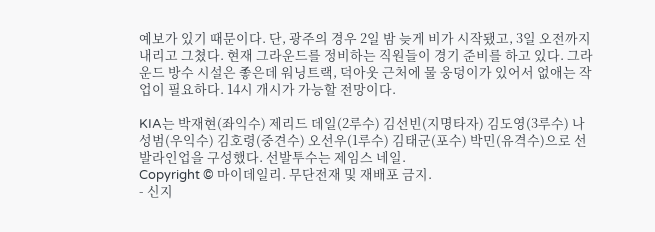예보가 있기 때문이다. 단, 광주의 경우 2일 밤 늦게 비가 시작됐고, 3일 오전까지 내리고 그쳤다. 현재 그라운드를 정비하는 직원들이 경기 준비를 하고 있다. 그라운드 방수 시설은 좋은데 워닝트랙, 덕아웃 근처에 물 웅덩이가 있어서 없애는 작업이 필요하다. 14시 개시가 가능할 전망이다.

KIA는 박재현(좌익수) 제리드 데일(2루수) 김선빈(지명타자) 김도영(3루수) 나성범(우익수) 김호령(중견수) 오선우(1루수) 김태군(포수) 박민(유격수)으로 선발라인업을 구성했다. 선발투수는 제임스 네일.
Copyright © 마이데일리. 무단전재 및 재배포 금지.
- 신지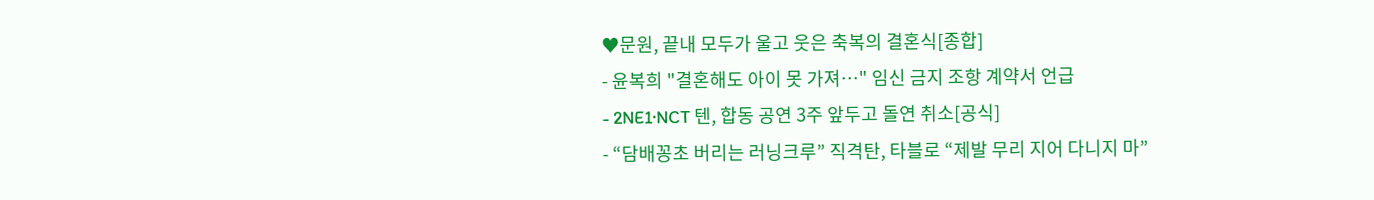♥문원, 끝내 모두가 울고 웃은 축복의 결혼식[종합]
- 윤복희 "결혼해도 아이 못 가져…" 임신 금지 조항 계약서 언급
- 2NE1·NCT 텐, 합동 공연 3주 앞두고 돌연 취소[공식]
- “담배꽁초 버리는 러닝크루” 직격탄, 타블로 “제발 무리 지어 다니지 마”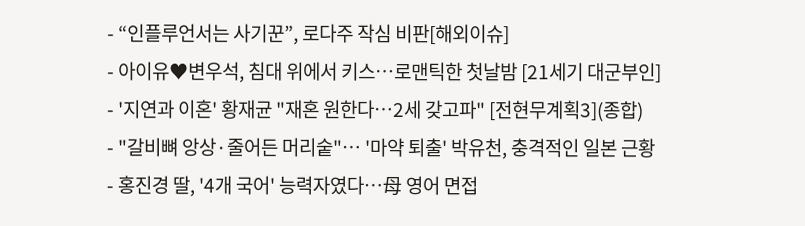- “인플루언서는 사기꾼”, 로다주 작심 비판[해외이슈]
- 아이유♥변우석, 침대 위에서 키스…로맨틱한 첫날밤 [21세기 대군부인]
- '지연과 이혼' 황재균 "재혼 원한다…2세 갖고파" [전현무계획3](종합)
- "갈비뼈 앙상·줄어든 머리숱"… '마약 퇴출' 박유천, 충격적인 일본 근황
- 홍진경 딸, '4개 국어' 능력자였다…母 영어 면접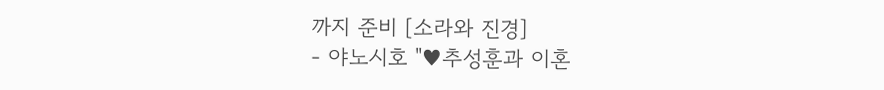까지 준비 [소라와 진경]
- 야노시호 "♥추성훈과 이혼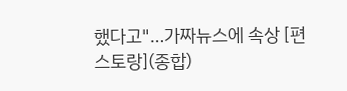했다고"…가짜뉴스에 속상 [편스토랑](종합)